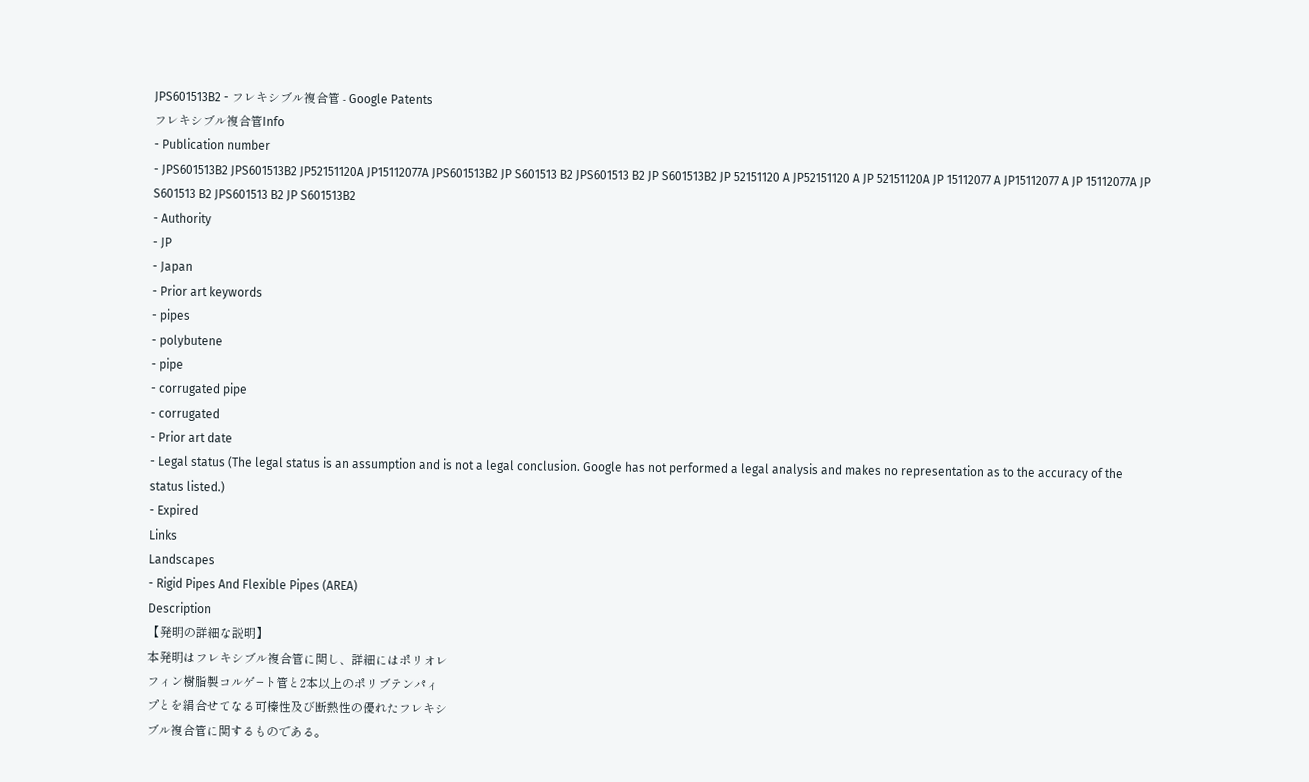JPS601513B2 - フレキシブル複合管 - Google Patents
フレキシブル複合管Info
- Publication number
- JPS601513B2 JPS601513B2 JP52151120A JP15112077A JPS601513B2 JP S601513 B2 JPS601513 B2 JP S601513B2 JP 52151120 A JP52151120 A JP 52151120A JP 15112077 A JP15112077 A JP 15112077A JP S601513 B2 JPS601513 B2 JP S601513B2
- Authority
- JP
- Japan
- Prior art keywords
- pipes
- polybutene
- pipe
- corrugated pipe
- corrugated
- Prior art date
- Legal status (The legal status is an assumption and is not a legal conclusion. Google has not performed a legal analysis and makes no representation as to the accuracy of the status listed.)
- Expired
Links
Landscapes
- Rigid Pipes And Flexible Pipes (AREA)
Description
【発明の詳細な説明】
本発明はフレキシブル複合管に関し、詳細にはポリオレ
フィン樹脂製コルゲ−ト管と2本以上のポリブテンパィ
プとを絹合せてなる可榛性及び断熱性の優れたフレキシ
ブル複合管に関するものである。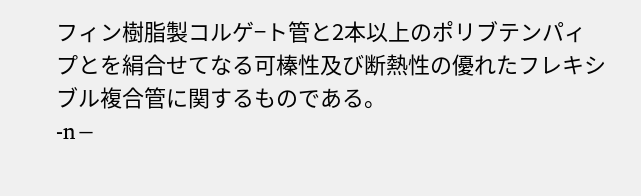フィン樹脂製コルゲ−ト管と2本以上のポリブテンパィ
プとを絹合せてなる可榛性及び断熱性の優れたフレキシ
ブル複合管に関するものである。
‐n−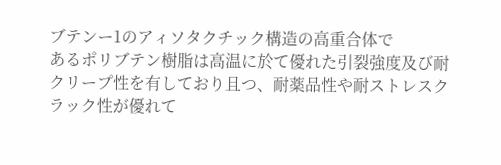ブテンー1のアィソタクチック構造の高重合体で
あるポリブテン樹脂は高温に於て優れた引裂強度及び耐
クリープ性を有しており且つ、耐薬品性や耐ストレスク
ラック性が優れて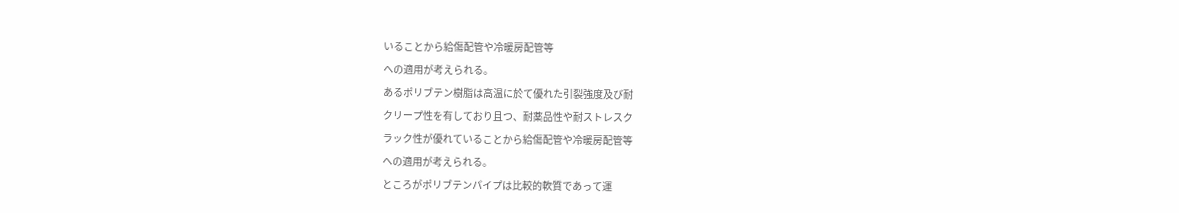いることから給傷配管や冷暖房配管等
への適用が考えられる。
あるポリブテン樹脂は高温に於て優れた引裂強度及び耐
クリープ性を有しており且つ、耐薬品性や耐ストレスク
ラック性が優れていることから給傷配管や冷暖房配管等
への適用が考えられる。
ところがポリブテンパイプは比較的軟質であって運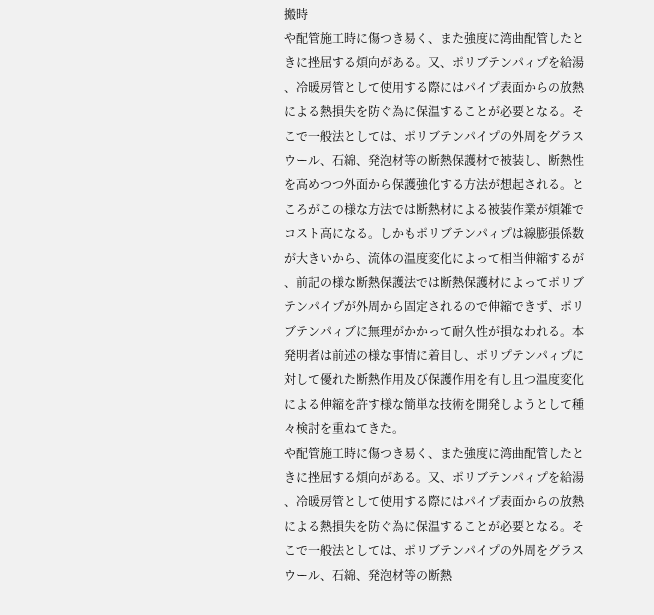搬時
や配管施工時に傷つき易く、また強度に湾曲配管したと
きに挫屈する煩向がある。又、ポリブテンパィプを給湯
、冷暖房管として使用する際にはパイプ表面からの放熱
による熱損失を防ぐ為に保温することが必要となる。そ
こで一般法としては、ポリブテンパイプの外周をグラス
ウール、石綿、発泡材等の断熱保護材で被装し、断熱性
を高めつつ外面から保護強化する方法が想起される。と
ころがこの様な方法では断熱材による被装作業が煩雑で
コスト高になる。しかもポリブテンパィプは線膨張係数
が大きいから、流体の温度変化によって相当伸縮するが
、前記の様な断熱保護法では断熱保護材によってポリブ
テンパイプが外周から固定されるので伸縮できず、ポリ
ブテンパィブに無理がかかって耐久性が損なわれる。本
発明者は前述の様な事情に着目し、ポリプテンパィプに
対して優れた断熱作用及び保護作用を有し且つ温度変化
による伸縮を許す様な簡単な技術を開発しようとして種
々検討を重ねてきた。
や配管施工時に傷つき易く、また強度に湾曲配管したと
きに挫屈する煩向がある。又、ポリブテンパィプを給湯
、冷暖房管として使用する際にはパイプ表面からの放熱
による熱損失を防ぐ為に保温することが必要となる。そ
こで一般法としては、ポリブテンパイプの外周をグラス
ウール、石綿、発泡材等の断熱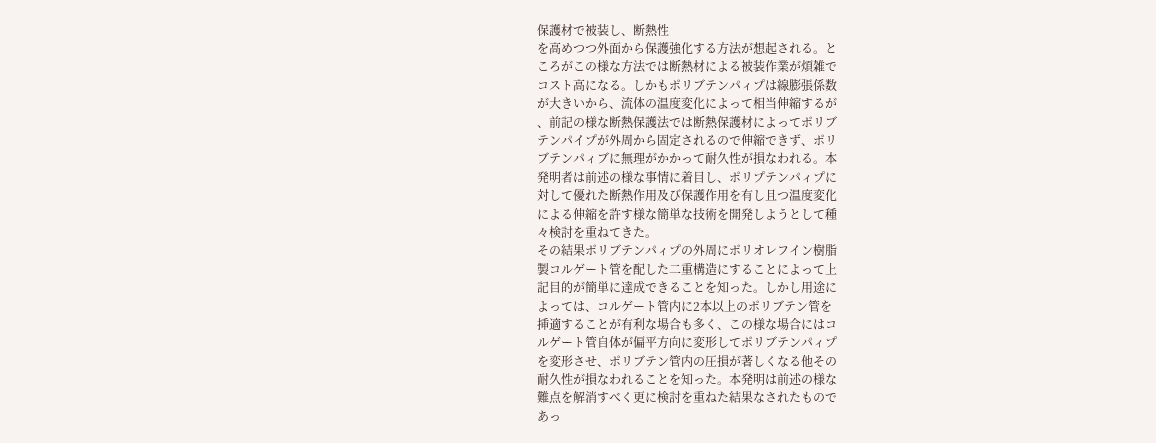保護材で被装し、断熱性
を高めつつ外面から保護強化する方法が想起される。と
ころがこの様な方法では断熱材による被装作業が煩雑で
コスト高になる。しかもポリブテンパィプは線膨張係数
が大きいから、流体の温度変化によって相当伸縮するが
、前記の様な断熱保護法では断熱保護材によってポリブ
テンパイプが外周から固定されるので伸縮できず、ポリ
ブテンパィブに無理がかかって耐久性が損なわれる。本
発明者は前述の様な事情に着目し、ポリプテンパィプに
対して優れた断熱作用及び保護作用を有し且つ温度変化
による伸縮を許す様な簡単な技術を開発しようとして種
々検討を重ねてきた。
その結果ポリブテンパィプの外周にポリオレフイン樹脂
製コルゲート管を配した二重構造にすることによって上
記目的が簡単に達成できることを知った。しかし用途に
よっては、コルゲート管内に2本以上のポリブテン管を
挿適することが有利な場合も多く、この様な場合にはコ
ルゲート管自体が偏平方向に変形してポリブテンパィプ
を変形させ、ポリブテン管内の圧損が著しくなる他その
耐久性が損なわれることを知った。本発明は前述の様な
難点を解消すべく更に検討を重ねた結果なされたもので
あっ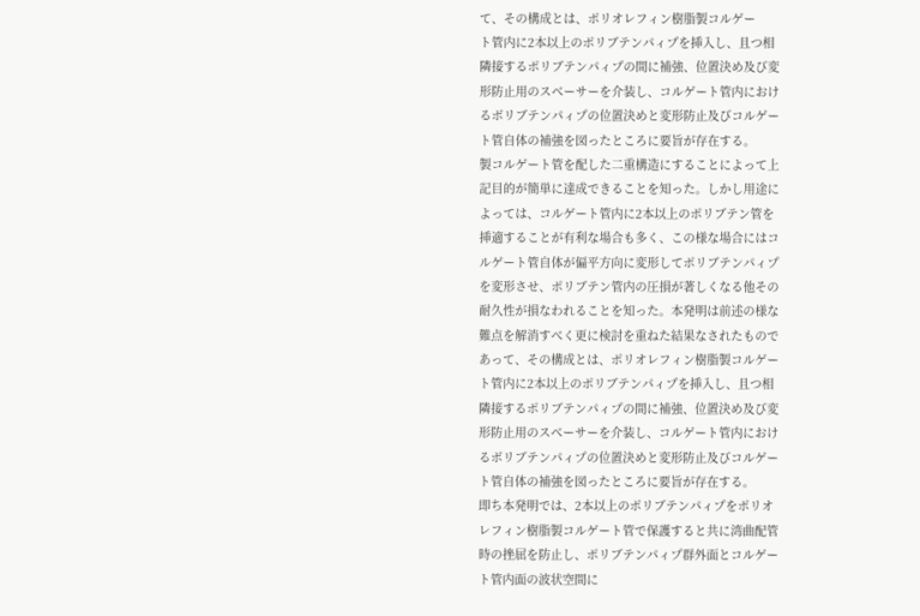て、その構成とは、ポリオレフィン樹脂製コルゲー
ト管内に2本以上のポリブテンパィプを挿入し、且つ相
隣接するポリブテンパィプの間に補強、位置決め及び変
形防止用のスベーサーを介装し、コルゲート管内におけ
るボリブテンパィプの位置決めと変形防止及びコルゲー
ト管自体の補強を図ったところに要旨が存在する。
製コルゲート管を配した二重構造にすることによって上
記目的が簡単に達成できることを知った。しかし用途に
よっては、コルゲート管内に2本以上のポリブテン管を
挿適することが有利な場合も多く、この様な場合にはコ
ルゲート管自体が偏平方向に変形してポリブテンパィプ
を変形させ、ポリブテン管内の圧損が著しくなる他その
耐久性が損なわれることを知った。本発明は前述の様な
難点を解消すべく更に検討を重ねた結果なされたもので
あって、その構成とは、ポリオレフィン樹脂製コルゲー
ト管内に2本以上のポリブテンパィプを挿入し、且つ相
隣接するポリブテンパィプの間に補強、位置決め及び変
形防止用のスベーサーを介装し、コルゲート管内におけ
るボリブテンパィプの位置決めと変形防止及びコルゲー
ト管自体の補強を図ったところに要旨が存在する。
即ち本発明では、2本以上のポリブテンパィプをポリオ
レフィン樹脂製コルゲート管で保護すると共に湾曲配管
時の挫屈を防止し、ポリブテンパィプ群外面とコルゲー
ト管内面の波状空間に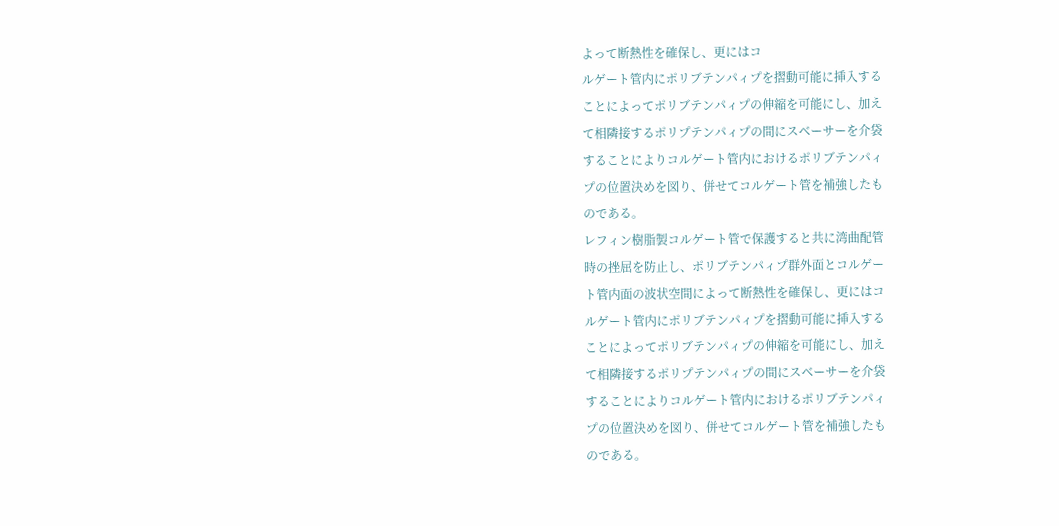よって断熱性を確保し、更にはコ
ルゲート管内にポリブテンパィプを摺動可能に挿入する
ことによってポリブテンパィプの伸縮を可能にし、加え
て相隣接するポリプテンパィプの間にスベーサーを介袋
することによりコルゲート管内におけるポリブテンパィ
プの位置決めを図り、併せてコルゲート管を補強したも
のである。
レフィン樹脂製コルゲート管で保護すると共に湾曲配管
時の挫屈を防止し、ポリブテンパィプ群外面とコルゲー
ト管内面の波状空間によって断熱性を確保し、更にはコ
ルゲート管内にポリブテンパィプを摺動可能に挿入する
ことによってポリブテンパィプの伸縮を可能にし、加え
て相隣接するポリプテンパィプの間にスベーサーを介袋
することによりコルゲート管内におけるポリブテンパィ
プの位置決めを図り、併せてコルゲート管を補強したも
のである。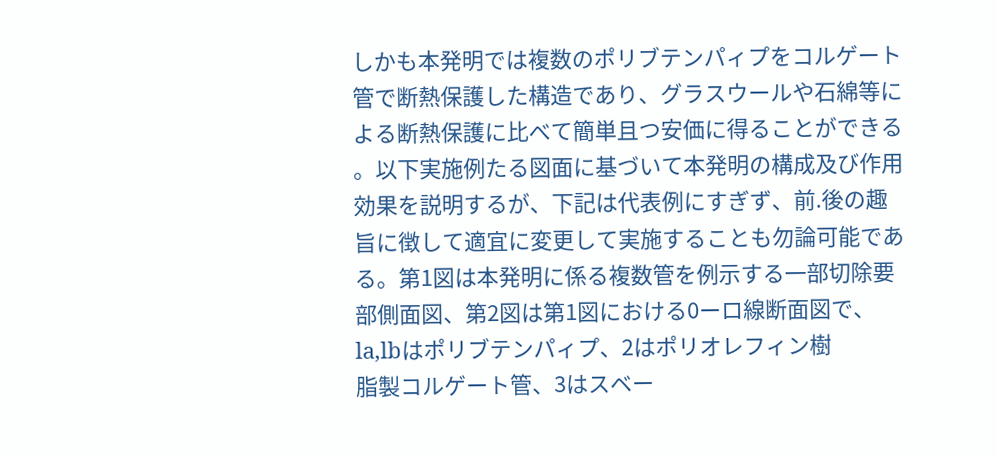しかも本発明では複数のポリブテンパィプをコルゲート
管で断熱保護した構造であり、グラスウールや石綿等に
よる断熱保護に比べて簡単且つ安価に得ることができる
。以下実施例たる図面に基づいて本発明の構成及び作用
効果を説明するが、下記は代表例にすぎず、前.後の趣
旨に徴して適宜に変更して実施することも勿論可能であ
る。第1図は本発明に係る複数管を例示する一部切除要
部側面図、第2図は第1図における0ーロ線断面図で、
la,lbはポリブテンパィプ、2はポリオレフィン樹
脂製コルゲート管、3はスベー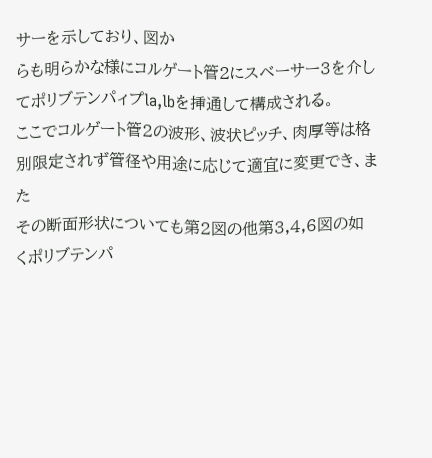サーを示しており、図か
らも明らかな様にコルゲート管2にスベーサー3を介し
てポリブテンパィプla,lbを挿通して構成される。
ここでコルゲート管2の波形、波状ピッチ、肉厚等は格
別限定されず管径や用途に応じて適宜に変更でき、また
その断面形状についても第2図の他第3,4,6図の如
くポリブテンパ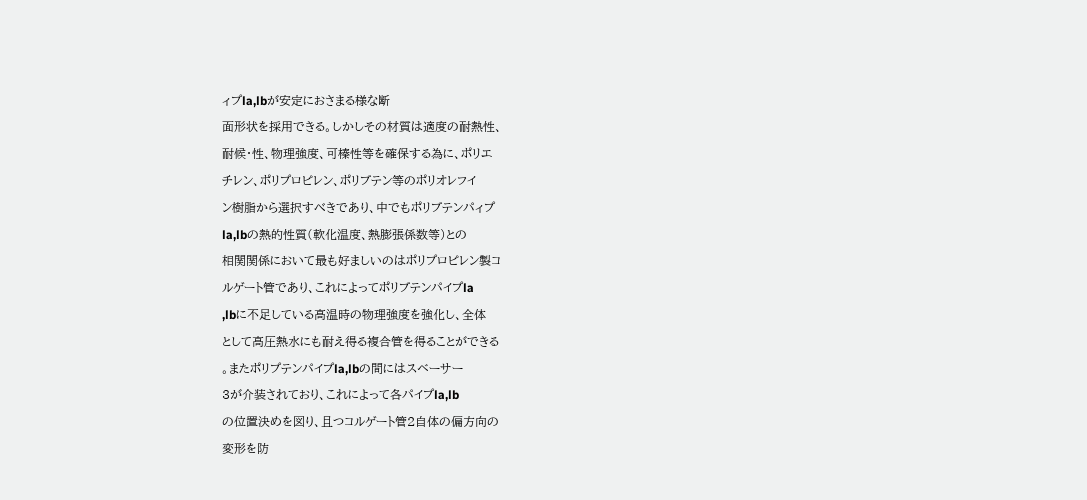ィプla,lbが安定におさまる様な断
面形状を採用できる。しかしその材質は適度の耐熱性、
耐候・性、物理強度、可榛性等を確保する為に、ポリエ
チレン、ポリプロピレン、ポリブテン等のポリオレフイ
ン樹脂から選択すべきであり、中でもポリブテンパィプ
la,lbの熱的性質(軟化温度、熱膨張係数等)との
相関関係において最も好ましいのはポリプロピレン製コ
ルゲート管であり、これによってポリブテンパイプla
,lbに不足している高温時の物理強度を強化し、全体
として高圧熱水にも耐え得る複合管を得ることができる
。またポリプテンパイプla,lbの間にはスベーサー
3が介装されており、これによって各パイプla,lb
の位置決めを図り、且つコルゲート管2自体の偏方向の
変形を防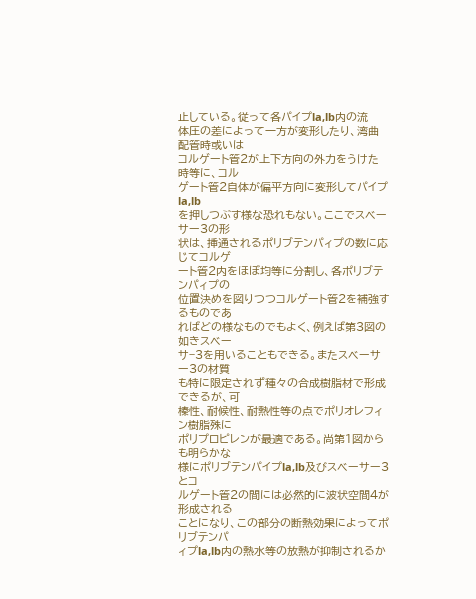止している。従って各パイプla,lb内の流
体圧の差によって一方が変形したり、湾曲配管時或いは
コルゲート管2が上下方向の外力をうけた時等に、コル
ゲート管2自体が偏平方向に変形してパイプla,lb
を押しつぶす様な恐れもない。ここでスベーサー3の形
状は、挿通されるポリブテンパィプの数に応じてコルゲ
ート管2内をほぼ均等に分割し、各ポリブテンパィプの
位置決めを図りつつコルゲート管2を補強するものであ
ればどの様なものでもよく、例えば第3図の如きスベー
サ−3を用いることもできる。またスベーサー3の材質
も特に限定されず種々の合成樹脂材で形成できるが、可
榛性、耐候性、耐熱性等の点でポリオレフィン樹脂殊に
ポリプロピレンが最適である。尚第1図からも明らかな
様にポリブテンパイプla,lb及びスベーサー3とコ
ルゲート管2の間には必然的に波状空間4が形成される
ことになり、この部分の断熱効果によってポリブテンパ
ィプla,lb内の熱水等の放熱が抑制されるか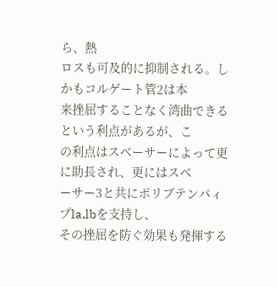ら、熱
ロスも可及的に抑制される。しかもコルゲート管2は本
来挫屈することなく湾曲できるという利点があるが、こ
の利点はスベーサーによって更に助長され、更にはスベ
ーサー3と共にポリブテンパィプla,lbを支持し、
その挫屈を防ぐ効果も発揮する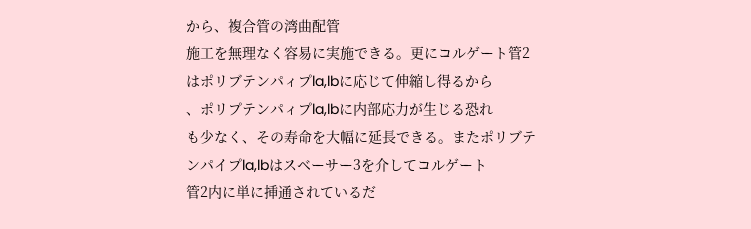から、複合管の湾曲配管
施工を無理なく容易に実施できる。更にコルゲート管2
はポリブテンパィプla,lbに応じて伸縮し得るから
、ポリプテンパィプla,lbに内部応力が生じる恐れ
も少なく、その寿命を大幅に延長できる。またポリブテ
ンパイプla,lbはスベーサー3を介してコルゲート
管2内に単に挿通されているだ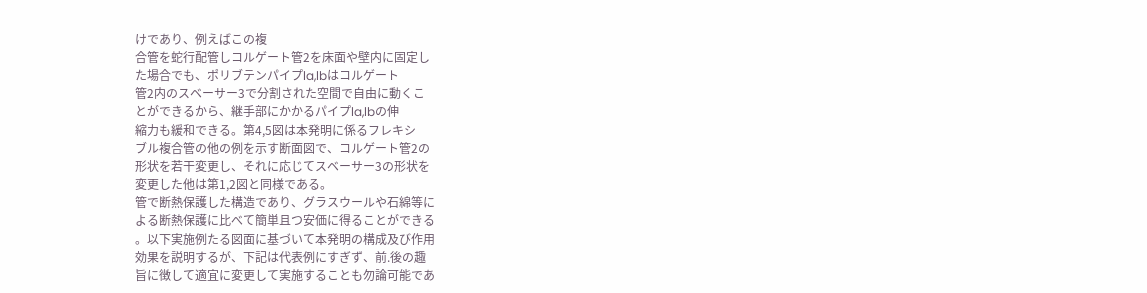けであり、例えばこの複
合管を蛇行配管しコルゲート管2を床面や壁内に固定し
た場合でも、ポリブテンパイプla,lbはコルゲート
管2内のスベーサー3で分割された空間で自由に動くこ
とができるから、継手部にかかるパイプla,lbの伸
縮力も緩和できる。第4,5図は本発明に係るフレキシ
ブル複合管の他の例を示す断面図で、コルゲート管2の
形状を若干変更し、それに応じてスベーサー3の形状を
変更した他は第1,2図と同様である。
管で断熱保護した構造であり、グラスウールや石綿等に
よる断熱保護に比べて簡単且つ安価に得ることができる
。以下実施例たる図面に基づいて本発明の構成及び作用
効果を説明するが、下記は代表例にすぎず、前.後の趣
旨に徴して適宜に変更して実施することも勿論可能であ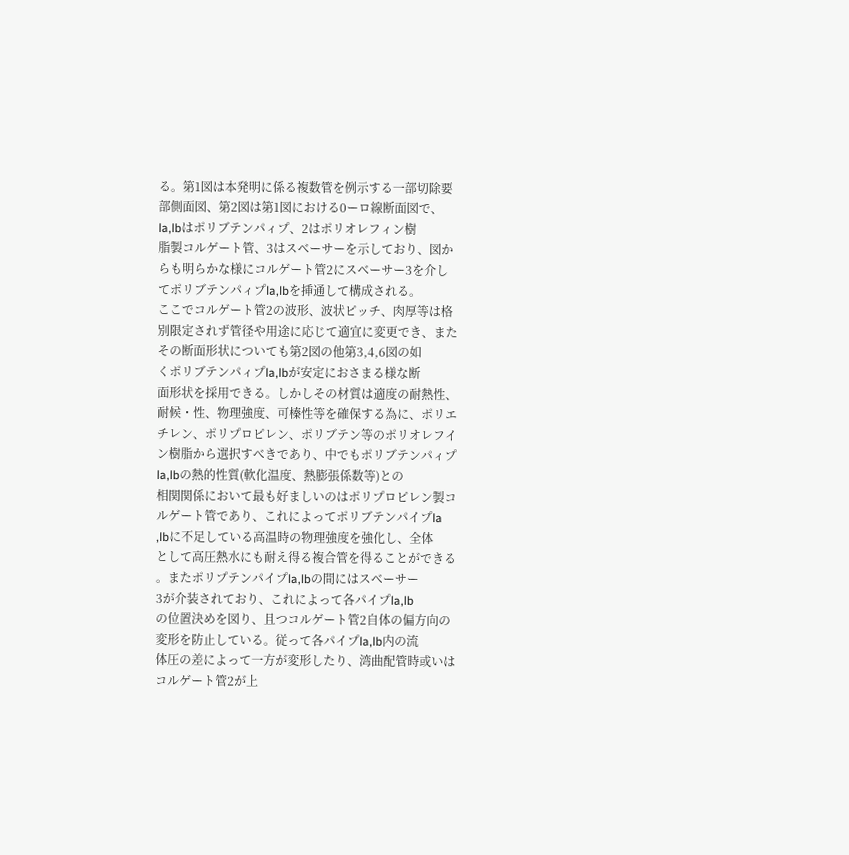る。第1図は本発明に係る複数管を例示する一部切除要
部側面図、第2図は第1図における0ーロ線断面図で、
la,lbはポリブテンパィプ、2はポリオレフィン樹
脂製コルゲート管、3はスベーサーを示しており、図か
らも明らかな様にコルゲート管2にスベーサー3を介し
てポリブテンパィプla,lbを挿通して構成される。
ここでコルゲート管2の波形、波状ピッチ、肉厚等は格
別限定されず管径や用途に応じて適宜に変更でき、また
その断面形状についても第2図の他第3,4,6図の如
くポリブテンパィプla,lbが安定におさまる様な断
面形状を採用できる。しかしその材質は適度の耐熱性、
耐候・性、物理強度、可榛性等を確保する為に、ポリエ
チレン、ポリプロピレン、ポリブテン等のポリオレフイ
ン樹脂から選択すべきであり、中でもポリブテンパィプ
la,lbの熱的性質(軟化温度、熱膨張係数等)との
相関関係において最も好ましいのはポリプロピレン製コ
ルゲート管であり、これによってポリブテンパイプla
,lbに不足している高温時の物理強度を強化し、全体
として高圧熱水にも耐え得る複合管を得ることができる
。またポリプテンパイプla,lbの間にはスベーサー
3が介装されており、これによって各パイプla,lb
の位置決めを図り、且つコルゲート管2自体の偏方向の
変形を防止している。従って各パイプla,lb内の流
体圧の差によって一方が変形したり、湾曲配管時或いは
コルゲート管2が上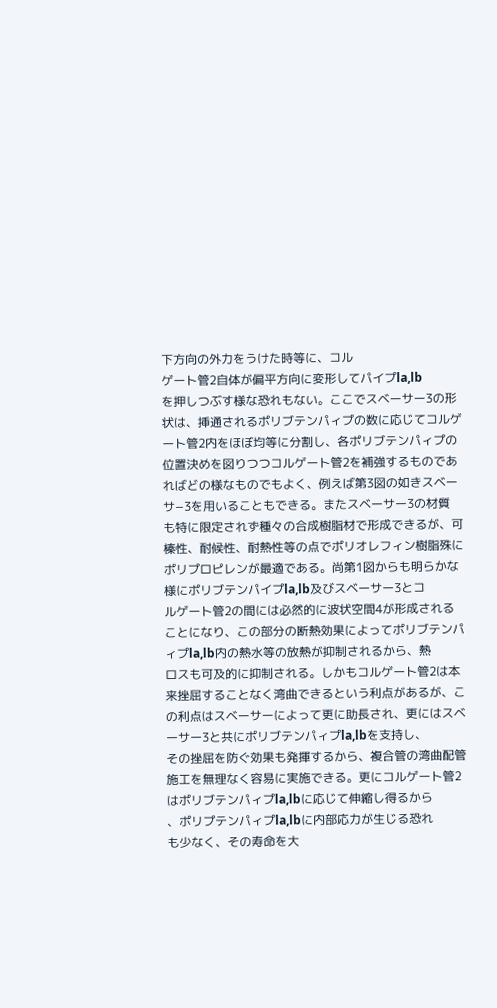下方向の外力をうけた時等に、コル
ゲート管2自体が偏平方向に変形してパイプla,lb
を押しつぶす様な恐れもない。ここでスベーサー3の形
状は、挿通されるポリブテンパィプの数に応じてコルゲ
ート管2内をほぼ均等に分割し、各ポリブテンパィプの
位置決めを図りつつコルゲート管2を補強するものであ
ればどの様なものでもよく、例えば第3図の如きスベー
サ−3を用いることもできる。またスベーサー3の材質
も特に限定されず種々の合成樹脂材で形成できるが、可
榛性、耐候性、耐熱性等の点でポリオレフィン樹脂殊に
ポリプロピレンが最適である。尚第1図からも明らかな
様にポリブテンパイプla,lb及びスベーサー3とコ
ルゲート管2の間には必然的に波状空間4が形成される
ことになり、この部分の断熱効果によってポリブテンパ
ィプla,lb内の熱水等の放熱が抑制されるから、熱
ロスも可及的に抑制される。しかもコルゲート管2は本
来挫屈することなく湾曲できるという利点があるが、こ
の利点はスベーサーによって更に助長され、更にはスベ
ーサー3と共にポリブテンパィプla,lbを支持し、
その挫屈を防ぐ効果も発揮するから、複合管の湾曲配管
施工を無理なく容易に実施できる。更にコルゲート管2
はポリブテンパィプla,lbに応じて伸縮し得るから
、ポリプテンパィプla,lbに内部応力が生じる恐れ
も少なく、その寿命を大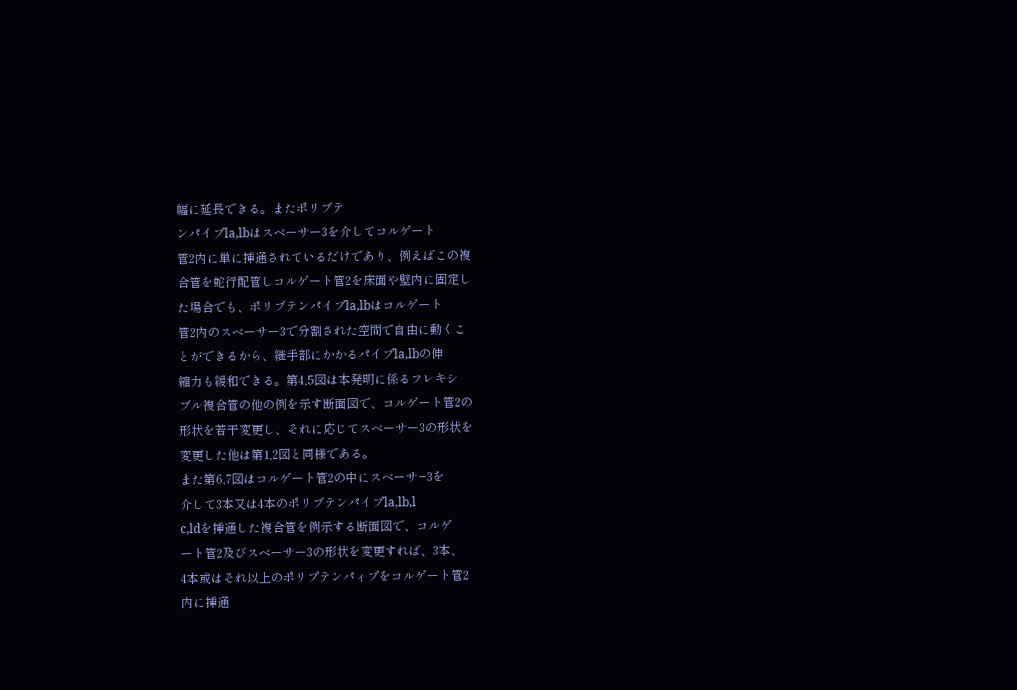幅に延長できる。またポリブテ
ンパイプla,lbはスベーサー3を介してコルゲート
管2内に単に挿通されているだけであり、例えばこの複
合管を蛇行配管しコルゲート管2を床面や壁内に固定し
た場合でも、ポリブテンパイプla,lbはコルゲート
管2内のスベーサー3で分割された空間で自由に動くこ
とができるから、継手部にかかるパイプla,lbの伸
縮力も緩和できる。第4,5図は本発明に係るフレキシ
ブル複合管の他の例を示す断面図で、コルゲート管2の
形状を若干変更し、それに応じてスベーサー3の形状を
変更した他は第1,2図と同様である。
また第6,7図はコルゲート管2の中にスベーサ−3を
介して3本又は4本のポリブテンパイプla,lb,l
c,ldを挿通した複合管を例示する断面図で、コルゲ
ート管2及びスベーサー3の形状を変更すれば、3本、
4本或はそれ以上のポリプテンパィプをコルゲート管2
内に挿通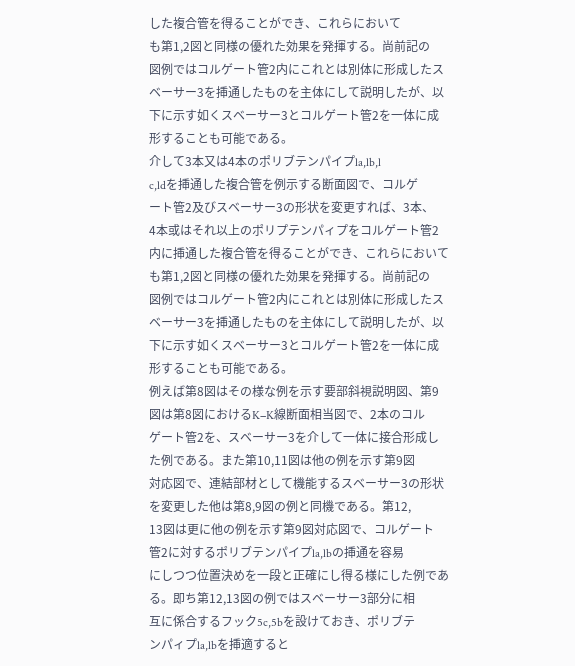した複合管を得ることができ、これらにおいて
も第1,2図と同様の優れた効果を発揮する。尚前記の
図例ではコルゲート管2内にこれとは別体に形成したス
ベーサー3を挿通したものを主体にして説明したが、以
下に示す如くスベーサー3とコルゲート管2を一体に成
形することも可能である。
介して3本又は4本のポリブテンパイプla,lb,l
c,ldを挿通した複合管を例示する断面図で、コルゲ
ート管2及びスベーサー3の形状を変更すれば、3本、
4本或はそれ以上のポリプテンパィプをコルゲート管2
内に挿通した複合管を得ることができ、これらにおいて
も第1,2図と同様の優れた効果を発揮する。尚前記の
図例ではコルゲート管2内にこれとは別体に形成したス
ベーサー3を挿通したものを主体にして説明したが、以
下に示す如くスベーサー3とコルゲート管2を一体に成
形することも可能である。
例えば第8図はその様な例を示す要部斜視説明図、第9
図は第8図におけるK−K線断面相当図で、2本のコル
ゲート管2を、スベーサー3を介して一体に接合形成し
た例である。また第10,11図は他の例を示す第9図
対応図で、連結部材として機能するスベーサー3の形状
を変更した他は第8,9図の例と同機である。第12,
13図は更に他の例を示す第9図対応図で、コルゲート
管2に対するポリブテンパイプla,lbの挿通を容易
にしつつ位置決めを一段と正確にし得る様にした例であ
る。即ち第12,13図の例ではスベーサー3部分に相
互に係合するフック5c,5bを設けておき、ポリブテ
ンパィプla,lbを挿適すると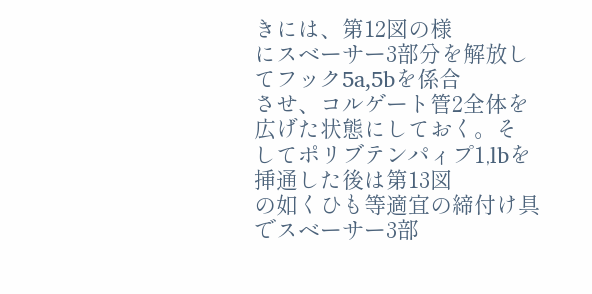きには、第12図の様
にスベーサー3部分を解放してフック5a,5bを係合
させ、コルゲート管2全体を広げた状態にしておく。そ
してポリブテンパィプ1,lbを挿通した後は第13図
の如くひも等適宜の締付け具でスベーサー3部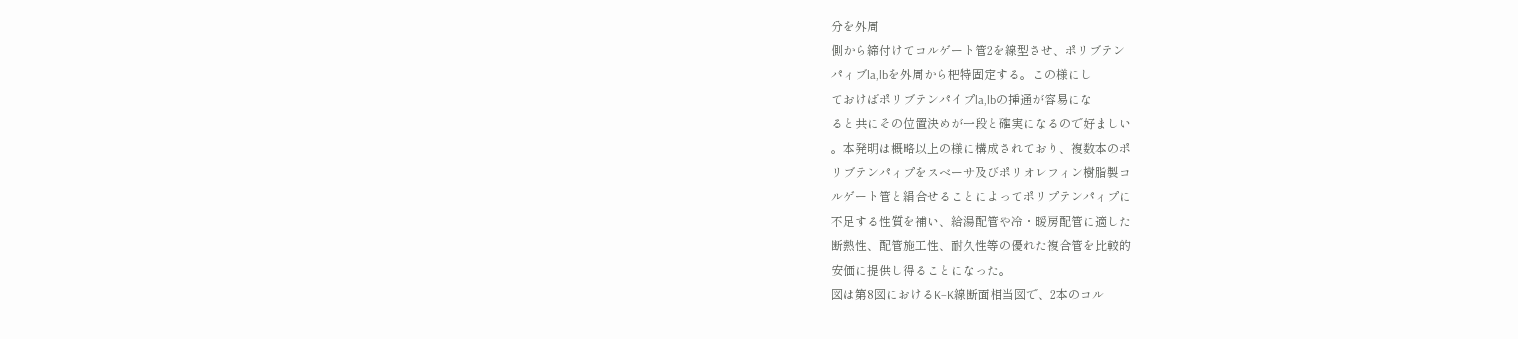分を外周
側から締付けてコルゲート管2を線型させ、ポリブテン
パィブla,lbを外周から杷特固定する。この様にし
ておけばポリブテンパイプla,lbの挿通が容易にな
ると共にその位置決めが一段と確実になるので好ましい
。本発明は概略以上の様に構成されており、複数本のポ
リブテンパィプをスベーサ及びポリオレフィン樹脂製コ
ルゲート管と絹合せることによってポリプテンパィプに
不足する性質を補い、給湯配管や冷・暖房配管に適した
断熱性、配管施工性、耐久性等の優れた複合管を比較的
安価に提供し得ることになった。
図は第8図におけるK−K線断面相当図で、2本のコル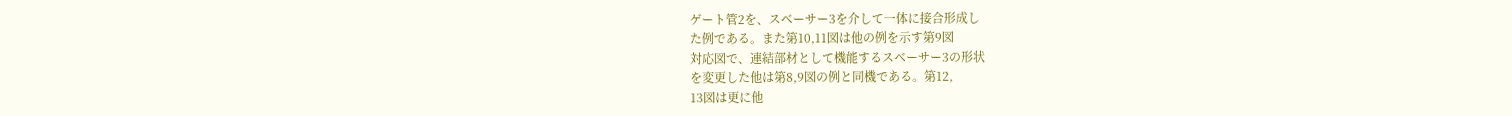ゲート管2を、スベーサー3を介して一体に接合形成し
た例である。また第10,11図は他の例を示す第9図
対応図で、連結部材として機能するスベーサー3の形状
を変更した他は第8,9図の例と同機である。第12,
13図は更に他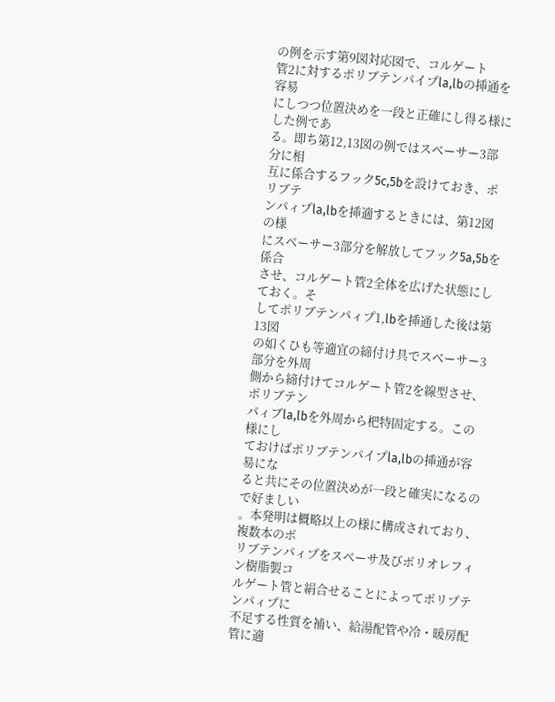の例を示す第9図対応図で、コルゲート
管2に対するポリブテンパイプla,lbの挿通を容易
にしつつ位置決めを一段と正確にし得る様にした例であ
る。即ち第12,13図の例ではスベーサー3部分に相
互に係合するフック5c,5bを設けておき、ポリブテ
ンパィプla,lbを挿適するときには、第12図の様
にスベーサー3部分を解放してフック5a,5bを係合
させ、コルゲート管2全体を広げた状態にしておく。そ
してポリブテンパィプ1,lbを挿通した後は第13図
の如くひも等適宜の締付け具でスベーサー3部分を外周
側から締付けてコルゲート管2を線型させ、ポリブテン
パィブla,lbを外周から杷特固定する。この様にし
ておけばポリブテンパイプla,lbの挿通が容易にな
ると共にその位置決めが一段と確実になるので好ましい
。本発明は概略以上の様に構成されており、複数本のポ
リブテンパィプをスベーサ及びポリオレフィン樹脂製コ
ルゲート管と絹合せることによってポリプテンパィプに
不足する性質を補い、給湯配管や冷・暖房配管に適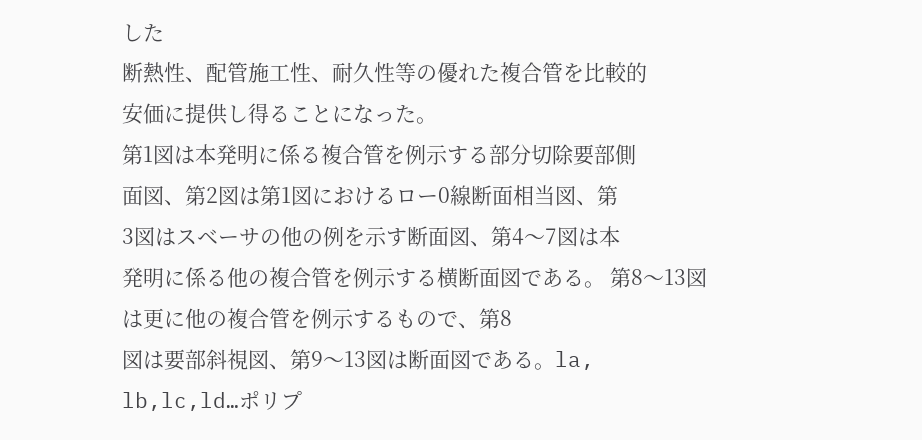した
断熱性、配管施工性、耐久性等の優れた複合管を比較的
安価に提供し得ることになった。
第1図は本発明に係る複合管を例示する部分切除要部側
面図、第2図は第1図におけるロー0線断面相当図、第
3図はスベーサの他の例を示す断面図、第4〜7図は本
発明に係る他の複合管を例示する横断面図である。 第8〜13図は更に他の複合管を例示するもので、第8
図は要部斜視図、第9〜13図は断面図である。la,
lb,lc,ld…ポリプ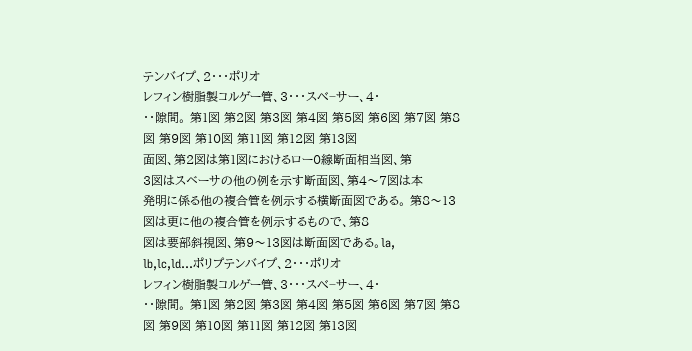テンバイプ、2・・・ポリオ
レフィン樹脂製コルゲー管、3・・・スべ−サー、4・
・・隙間。 第1図 第2図 第3図 第4図 第5図 第6図 第7図 第8図 第9図 第10図 第11図 第12図 第13図
面図、第2図は第1図におけるロー0線断面相当図、第
3図はスベーサの他の例を示す断面図、第4〜7図は本
発明に係る他の複合管を例示する横断面図である。 第8〜13図は更に他の複合管を例示するもので、第8
図は要部斜視図、第9〜13図は断面図である。la,
lb,lc,ld…ポリプテンバイプ、2・・・ポリオ
レフィン樹脂製コルゲー管、3・・・スべ−サー、4・
・・隙間。 第1図 第2図 第3図 第4図 第5図 第6図 第7図 第8図 第9図 第10図 第11図 第12図 第13図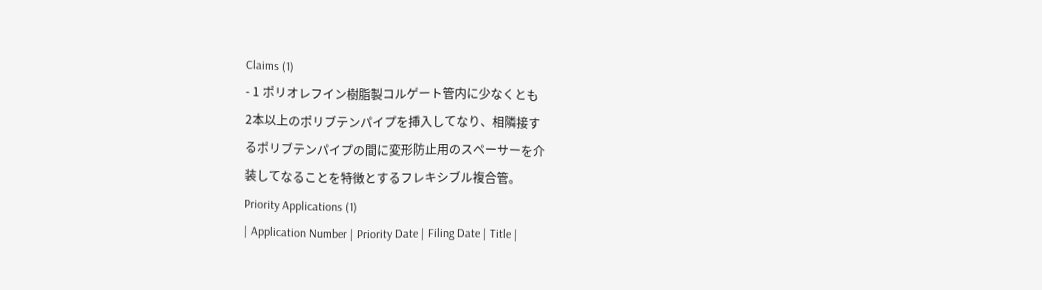Claims (1)
- 1 ポリオレフイン樹脂製コルゲート管内に少なくとも
2本以上のポリブテンパイプを挿入してなり、相隣接す
るポリブテンパイプの間に変形防止用のスペーサーを介
装してなることを特徴とするフレキシブル複合管。
Priority Applications (1)
| Application Number | Priority Date | Filing Date | Title |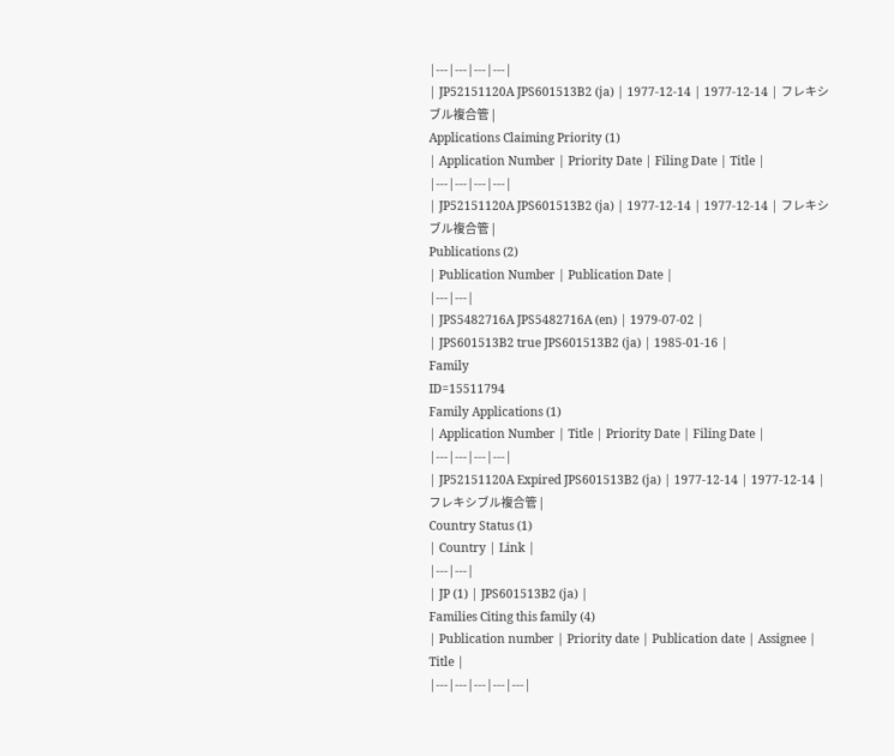|---|---|---|---|
| JP52151120A JPS601513B2 (ja) | 1977-12-14 | 1977-12-14 | フレキシブル複合管 |
Applications Claiming Priority (1)
| Application Number | Priority Date | Filing Date | Title |
|---|---|---|---|
| JP52151120A JPS601513B2 (ja) | 1977-12-14 | 1977-12-14 | フレキシブル複合管 |
Publications (2)
| Publication Number | Publication Date |
|---|---|
| JPS5482716A JPS5482716A (en) | 1979-07-02 |
| JPS601513B2 true JPS601513B2 (ja) | 1985-01-16 |
Family
ID=15511794
Family Applications (1)
| Application Number | Title | Priority Date | Filing Date |
|---|---|---|---|
| JP52151120A Expired JPS601513B2 (ja) | 1977-12-14 | 1977-12-14 | フレキシブル複合管 |
Country Status (1)
| Country | Link |
|---|---|
| JP (1) | JPS601513B2 (ja) |
Families Citing this family (4)
| Publication number | Priority date | Publication date | Assignee | Title |
|---|---|---|---|---|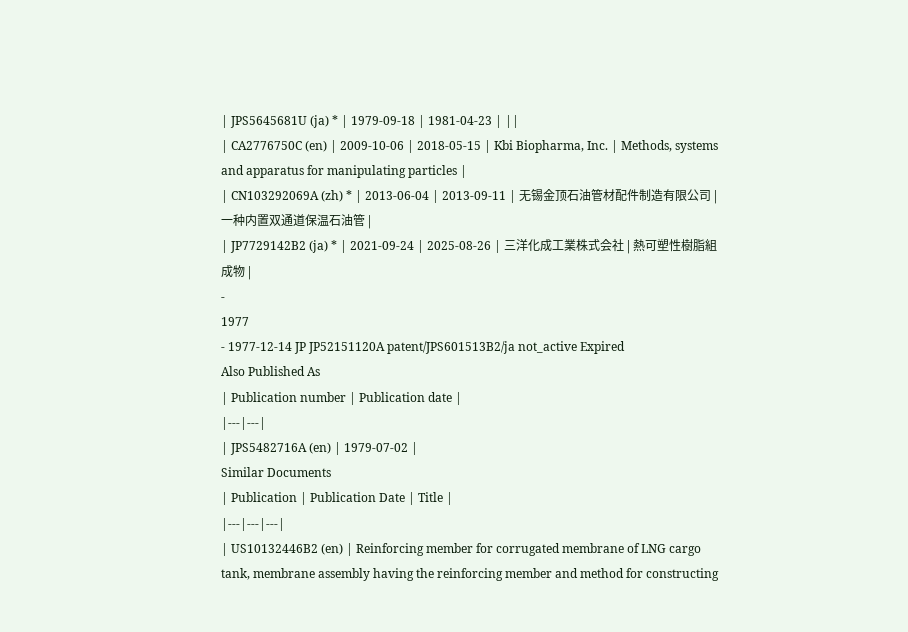| JPS5645681U (ja) * | 1979-09-18 | 1981-04-23 | ||
| CA2776750C (en) | 2009-10-06 | 2018-05-15 | Kbi Biopharma, Inc. | Methods, systems and apparatus for manipulating particles |
| CN103292069A (zh) * | 2013-06-04 | 2013-09-11 | 无锡金顶石油管材配件制造有限公司 | 一种内置双通道保温石油管 |
| JP7729142B2 (ja) * | 2021-09-24 | 2025-08-26 | 三洋化成工業株式会社 | 熱可塑性樹脂組成物 |
-
1977
- 1977-12-14 JP JP52151120A patent/JPS601513B2/ja not_active Expired
Also Published As
| Publication number | Publication date |
|---|---|
| JPS5482716A (en) | 1979-07-02 |
Similar Documents
| Publication | Publication Date | Title |
|---|---|---|
| US10132446B2 (en) | Reinforcing member for corrugated membrane of LNG cargo tank, membrane assembly having the reinforcing member and method for constructing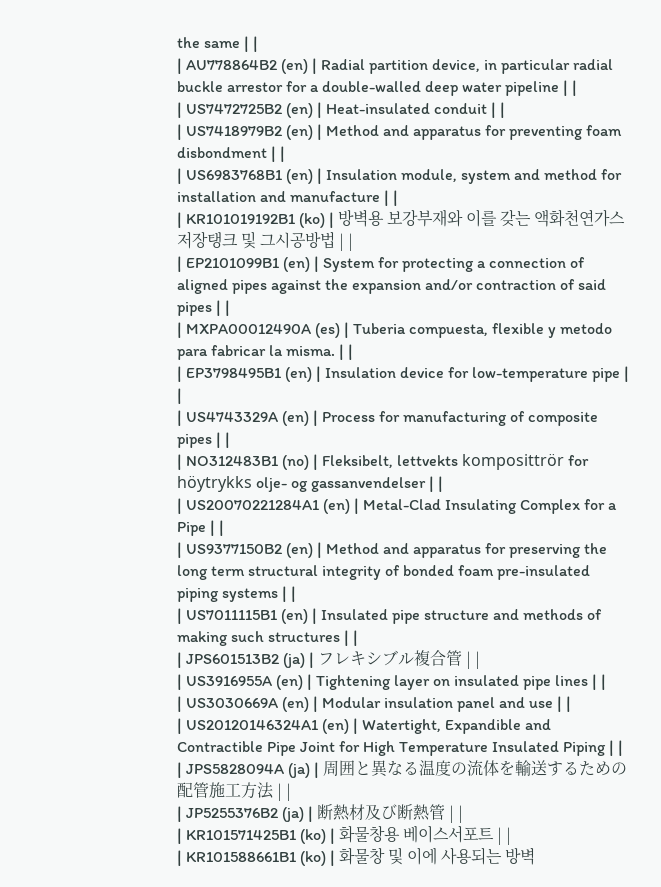the same | |
| AU778864B2 (en) | Radial partition device, in particular radial buckle arrestor for a double-walled deep water pipeline | |
| US7472725B2 (en) | Heat-insulated conduit | |
| US7418979B2 (en) | Method and apparatus for preventing foam disbondment | |
| US6983768B1 (en) | Insulation module, system and method for installation and manufacture | |
| KR101019192B1 (ko) | 방벽용 보강부재와 이를 갖는 액화천연가스 저장탱크 및 그시공방법 | |
| EP2101099B1 (en) | System for protecting a connection of aligned pipes against the expansion and/or contraction of said pipes | |
| MXPA00012490A (es) | Tuberia compuesta, flexible y metodo para fabricar la misma. | |
| EP3798495B1 (en) | Insulation device for low-temperature pipe | |
| US4743329A (en) | Process for manufacturing of composite pipes | |
| NO312483B1 (no) | Fleksibelt, lettvekts komposittrör for höytrykks olje- og gassanvendelser | |
| US20070221284A1 (en) | Metal-Clad Insulating Complex for a Pipe | |
| US9377150B2 (en) | Method and apparatus for preserving the long term structural integrity of bonded foam pre-insulated piping systems | |
| US7011115B1 (en) | Insulated pipe structure and methods of making such structures | |
| JPS601513B2 (ja) | フレキシブル複合管 | |
| US3916955A (en) | Tightening layer on insulated pipe lines | |
| US3030669A (en) | Modular insulation panel and use | |
| US20120146324A1 (en) | Watertight, Expandible and Contractible Pipe Joint for High Temperature Insulated Piping | |
| JPS5828094A (ja) | 周囲と異なる温度の流体を輸送するための配管施工方法 | |
| JP5255376B2 (ja) | 断熱材及び断熱管 | |
| KR101571425B1 (ko) | 화물창용 베이스서포트 | |
| KR101588661B1 (ko) | 화물창 및 이에 사용되는 방벽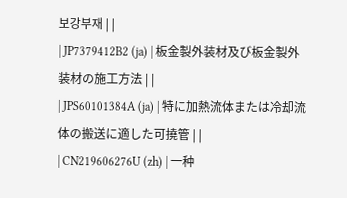보강부재 | |
| JP7379412B2 (ja) | 板金製外装材及び板金製外装材の施工方法 | |
| JPS60101384A (ja) | 特に加熱流体または冷却流体の搬送に適した可撓管 | |
| CN219606276U (zh) | 一种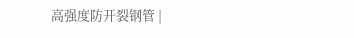高强度防开裂钢管 |